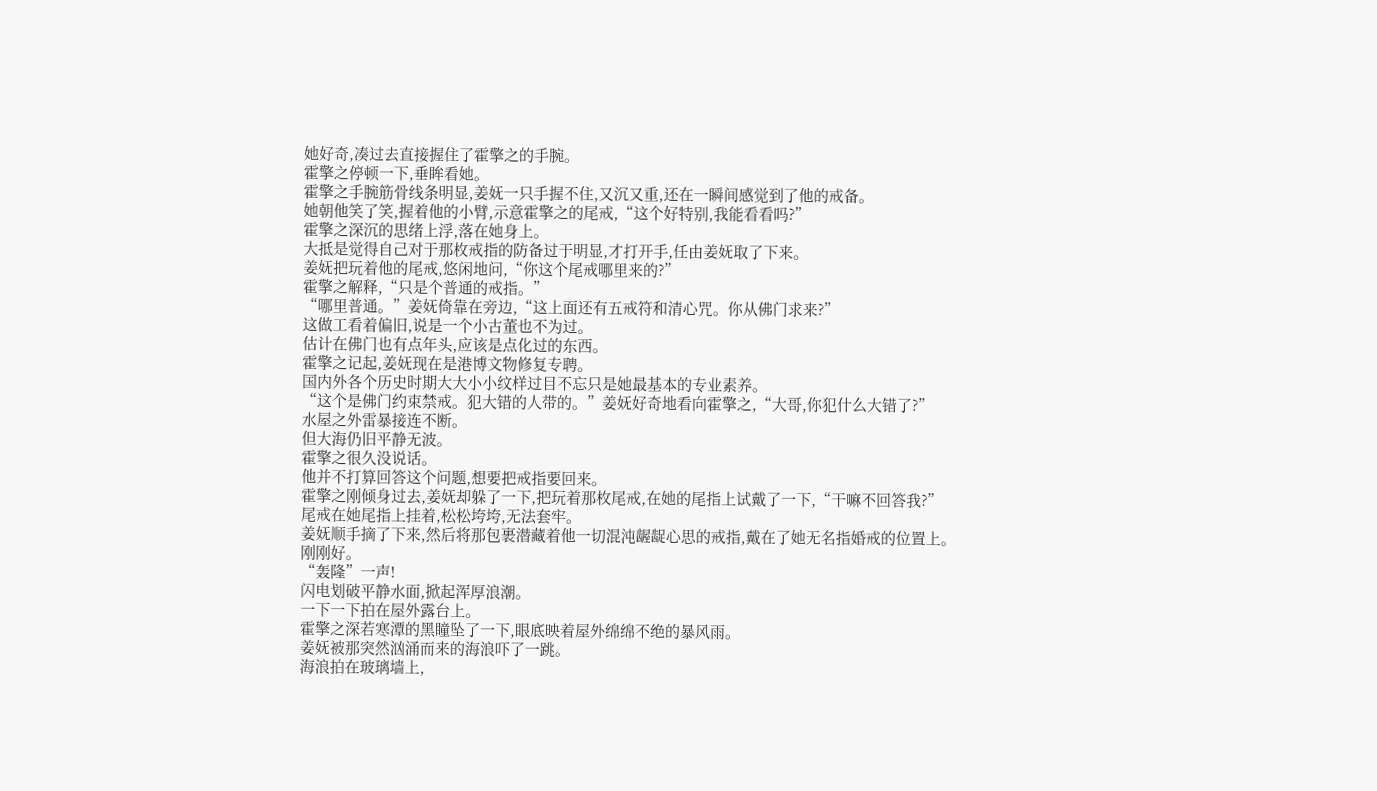她好奇,凑过去直接握住了霍擎之的手腕。
霍擎之停顿一下,垂眸看她。
霍擎之手腕筋骨线条明显,姜妩一只手握不住,又沉又重,还在一瞬间感觉到了他的戒备。
她朝他笑了笑,握着他的小臂,示意霍擎之的尾戒,“这个好特别,我能看看吗?”
霍擎之深沉的思绪上浮,落在她身上。
大抵是觉得自己对于那枚戒指的防备过于明显,才打开手,任由姜妩取了下来。
姜妩把玩着他的尾戒,悠闲地问,“你这个尾戒哪里来的?”
霍擎之解释,“只是个普通的戒指。”
“哪里普通。”姜妩倚靠在旁边,“这上面还有五戒符和清心咒。你从佛门求来?”
这做工看着偏旧,说是一个小古董也不为过。
估计在佛门也有点年头,应该是点化过的东西。
霍擎之记起,姜妩现在是港博文物修复专聘。
国内外各个历史时期大大小小纹样过目不忘只是她最基本的专业素养。
“这个是佛门约束禁戒。犯大错的人带的。”姜妩好奇地看向霍擎之,“大哥,你犯什么大错了?”
水屋之外雷暴接连不断。
但大海仍旧平静无波。
霍擎之很久没说话。
他并不打算回答这个问题,想要把戒指要回来。
霍擎之刚倾身过去,姜妩却躲了一下,把玩着那枚尾戒,在她的尾指上试戴了一下,“干嘛不回答我?”
尾戒在她尾指上挂着,松松垮垮,无法套牢。
姜妩顺手摘了下来,然后将那包裹潜藏着他一切混沌龌龊心思的戒指,戴在了她无名指婚戒的位置上。
刚刚好。
“轰隆”一声!
闪电划破平静水面,掀起浑厚浪潮。
一下一下拍在屋外露台上。
霍擎之深若寒潭的黑瞳坠了一下,眼底映着屋外绵绵不绝的暴风雨。
姜妩被那突然汹涌而来的海浪吓了一跳。
海浪拍在玻璃墙上,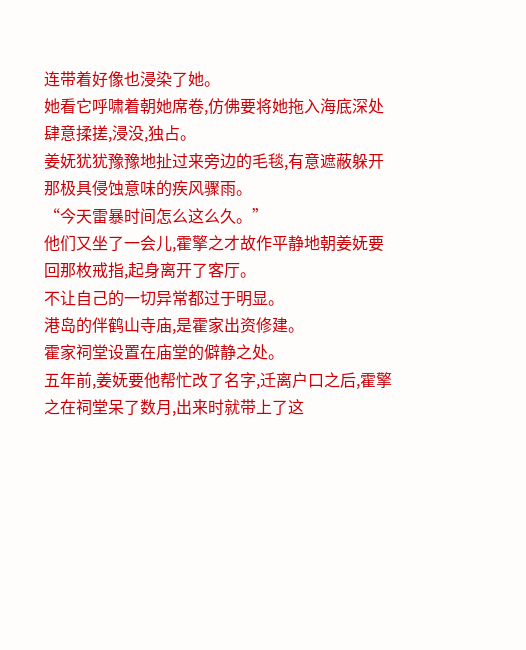连带着好像也浸染了她。
她看它呼啸着朝她席卷,仿佛要将她拖入海底深处肆意揉搓,浸没,独占。
姜妩犹犹豫豫地扯过来旁边的毛毯,有意遮蔽躲开那极具侵蚀意味的疾风骤雨。
“今天雷暴时间怎么这么久。”
他们又坐了一会儿,霍擎之才故作平静地朝姜妩要回那枚戒指,起身离开了客厅。
不让自己的一切异常都过于明显。
港岛的伴鹤山寺庙,是霍家出资修建。
霍家祠堂设置在庙堂的僻静之处。
五年前,姜妩要他帮忙改了名字,迁离户口之后,霍擎之在祠堂呆了数月,出来时就带上了这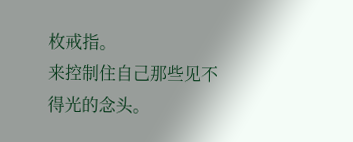枚戒指。
来控制住自己那些见不得光的念头。